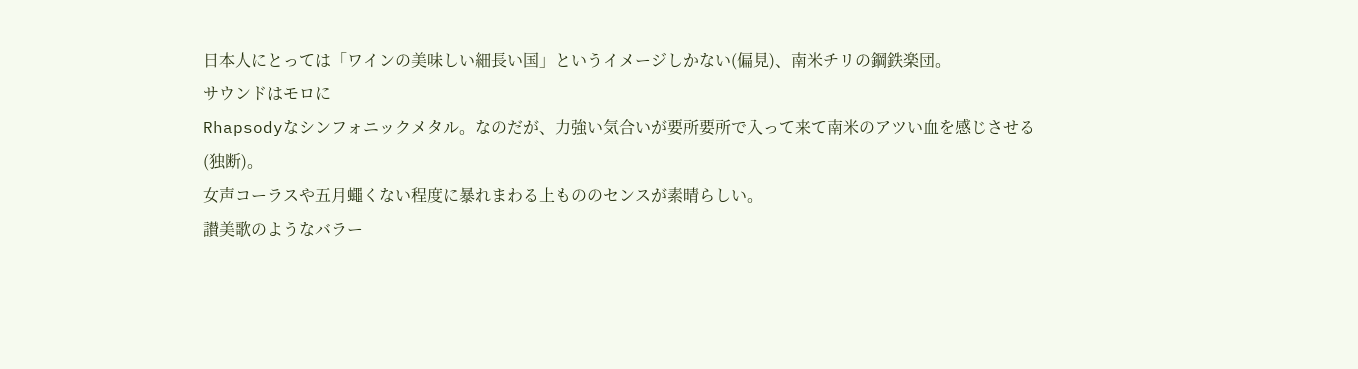日本人にとっては「ワインの美味しい細長い国」というイメージしかない(偏見)、南米チリの鋼鉄楽団。
サウンドはモロに
Rhapsodyなシンフォニックメタル。なのだが、力強い気合いが要所要所で入って来て南米のアツい血を感じさせる(独断)。
女声コーラスや五月蠅くない程度に暴れまわる上もののセンスが素晴らしい。
讃美歌のようなバラー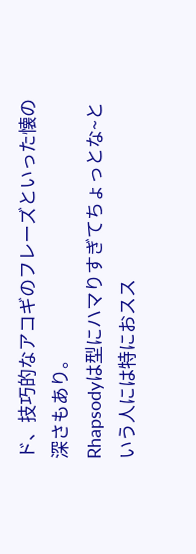ド、技巧的なアコギのフレーズといった懐の深さもあり。
Rhapsodyは型にハマりすぎてちょっとな~という人には特におスス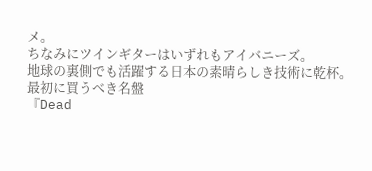メ。
ちなみにツインギターはいずれもアイバニーズ。
地球の裏側でも活躍する日本の素晴らしき技術に乾杯。
最初に買うべき名盤
『Dead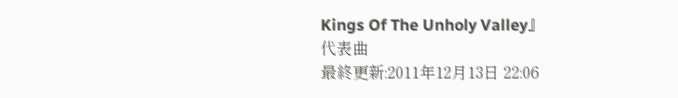Kings Of The Unholy Valley』
代表曲
最終更新:2011年12月13日 22:06